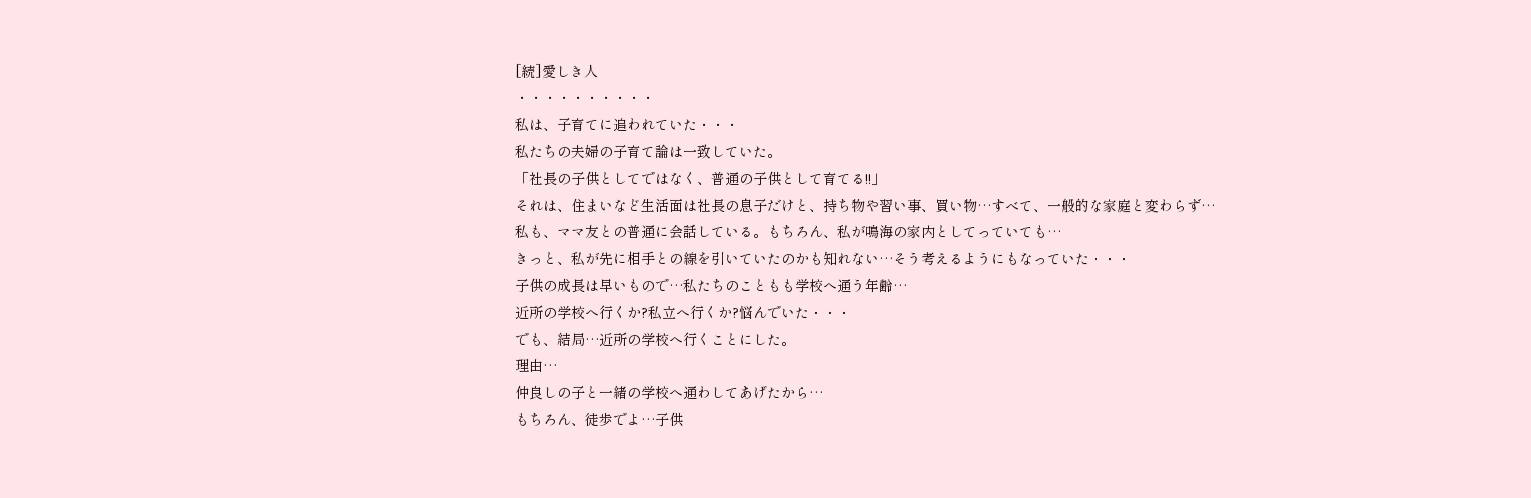[続]愛しき人
・・・・・・・・・・
私は、子育てに追われていた・・・
私たちの夫婦の子育て論は一致していた。
「社長の子供としてではなく、普通の子供として育てる!!」
それは、住まいなど生活面は社長の息子だけと、持ち物や習い事、買い物…すべて、一般的な家庭と変わらず…
私も、ママ友との普通に会話している。もちろん、私が鳴海の家内としてっていても…
きっと、私が先に相手との線を引いていたのかも知れない…そう考えるようにもなっていた・・・
子供の成長は早いもので…私たちのこともも学校へ通う年齢…
近所の学校へ行くか?私立へ行くか?悩んでいた・・・
でも、結局…近所の学校へ行くことにした。
理由…
仲良しの子と一緒の学校へ通わしてあげたから…
もちろん、徒歩でよ…子供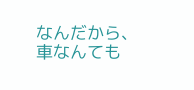なんだから、車なんても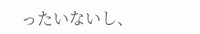ったいないし、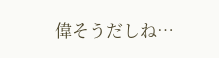偉そうだしね…